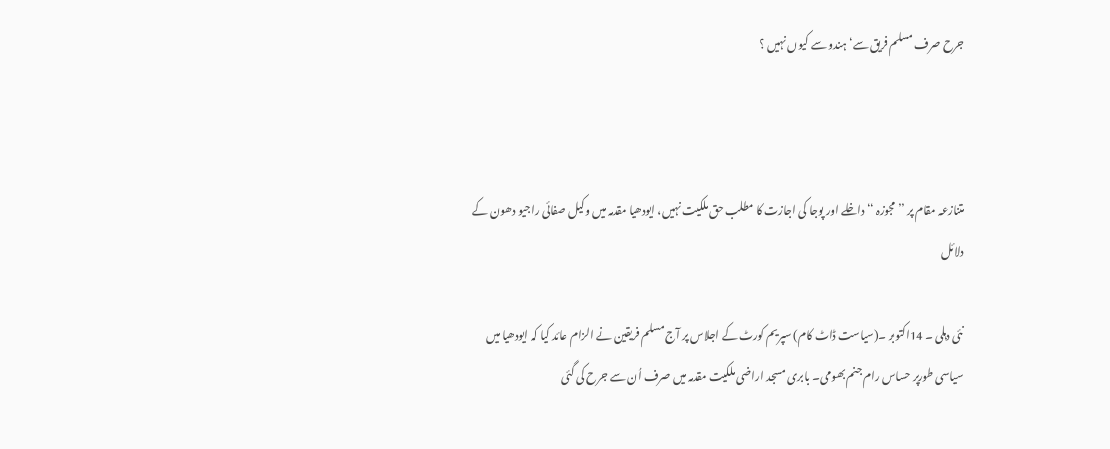جرح صرف مسلم فریق سے‘ ہندو سے کیوں نہیں ؟



متنازعہ مقام پر ’’مجوزہ ‘‘ داخلے اور پوجا کی اجازت کا مطلب حق ملکیت نہیں، ایودھیا مقدمہ میں وکیل صفائی راجیو دھون کے دلائل

نئی دہلی ۔ 14اکتوبر ۔(سیاست ڈاٹ کام) سپریم کورٹ کے اجلاس پر آج مسلم فریقین نے الزام عائد کیا کہ ایودھیا میں سیاسی طورپر حساس رام جنم بھومی۔ بابری مسجد اراضی ملکیت مقدمہ میں صرف اُن سے جرح کی گئی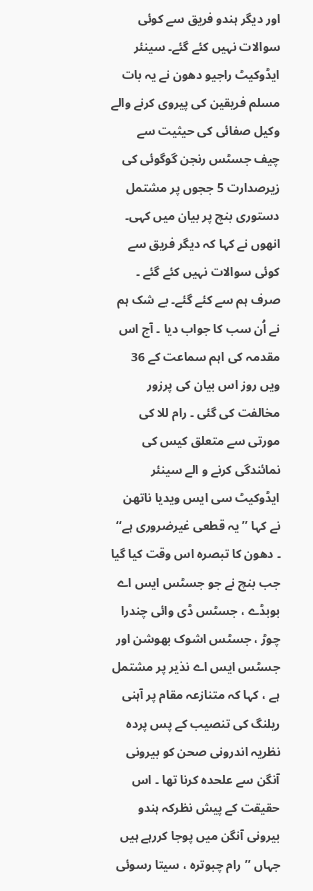اور دیگر ہندو فریق سے کوئی سوالات نہیں کئے گئے۔ سینئر ایڈوکیٹ راجیو دھون نے یہ بات مسلم فریقین کی پیروی کرنے والے وکیل صفائی کی حیثیت سے چیف جسٹس رنجن گوگوئی کی زیرصدارت 5 ججوں پر مشتمل دستوری بنچ پر بیان میں کہی۔ انھوں نے کہا کہ دیگر فریق سے کوئی سوالات نہیں کئے گئے ۔ صرف ہم سے کئے گئے۔ بے شک ہم نے اُن سب کا جواب دیا ۔ آج اس مقدمہ کی اہم سماعت کے 36 ویں روز اس بیان کی پرزور مخالفت کی گئی ۔ رام للا کی مورتی سے متعلق کیس کی نمائندگی کرنے و الے سینئر ایڈوکیٹ سی ایس ویدیا ناتھن نے کہا ’’یہ قطعی غیرضروری ہے‘‘ ۔ دھون کا تبصرہ اس وقت کیا گیا جب بنچ نے جو جسٹس ایس اے بوبڈے ، جسٹس ڈی وائی چندرا چوڑ ، جسٹس اشوک بھوشن اور جسٹس ایس اے نذیر پر مشتمل ہے ، کہا کہ متنازعہ مقام پر آہنی ریلنگ کی تنصیب کے پس پردہ نظریہ اندرونی صحن کو بیرونی آنگن سے علحدہ کرنا تھا ۔ اس حقیقت کے پیش نظرکہ ہندو بیرونی آنگن میں پوجا کررہے ہیں جہاں ’’رام چبوترہ ، سیتا رسوئی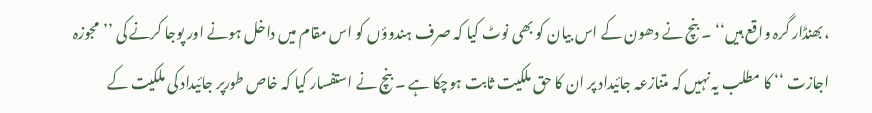، بھنڈار گرہ واقع ہیں‘‘ ۔ بنچ نے دھون کے اس بیان کو بھی نوٹ کیا کہ صرف ہندوؤں کو اس مقام میں داخل ہونے اور پوجا کرنے کی ’’مجوزہ اجازت ‘‘ کا مطلب یہ نہیں کہ متنازعہ جائیداد پر ان کا حق ملکیت ثابت ہوچکا ہے ۔ بنچ نے استفسار کیا کہ خاص طورپر جائیداد کی ملکیت کے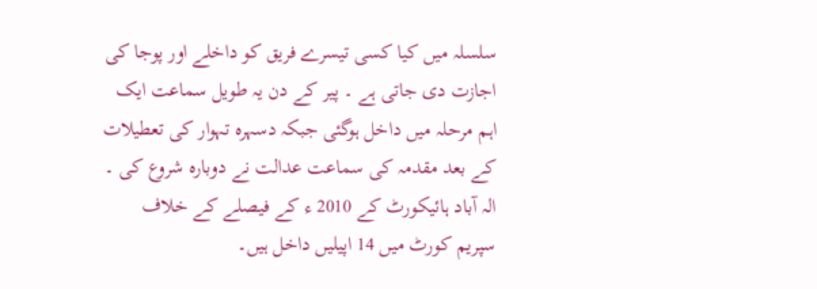سلسلہ میں کیا کسی تیسرے فریق کو داخلے اور پوجا کی اجازت دی جاتی ہے ۔ پیر کے دن یہ طویل سماعت ایک اہم مرحلہ میں داخل ہوگئی جبکہ دسہرہ تہوار کی تعطیلات کے بعد مقدمہ کی سماعت عدالت نے دوبارہ شروع کی ۔ الہ آباد ہائیکورٹ کے 2010 ء کے فیصلے کے خلاف سپریم کورٹ میں 14 اپیلیں داخل ہیں۔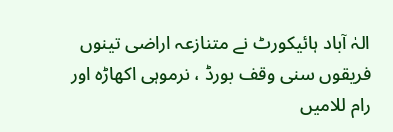الہٰ آباد ہائیکورٹ نے متنازعہ اراضی تینوں فریقوں سنی وقف بورڈ ، نرموہی اکھاڑہ اور رام للامیں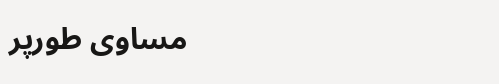مساوی طورپر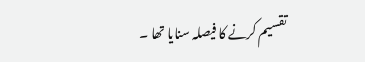تقسیم کرنے کا فیصلہ سنایا تھا ۔